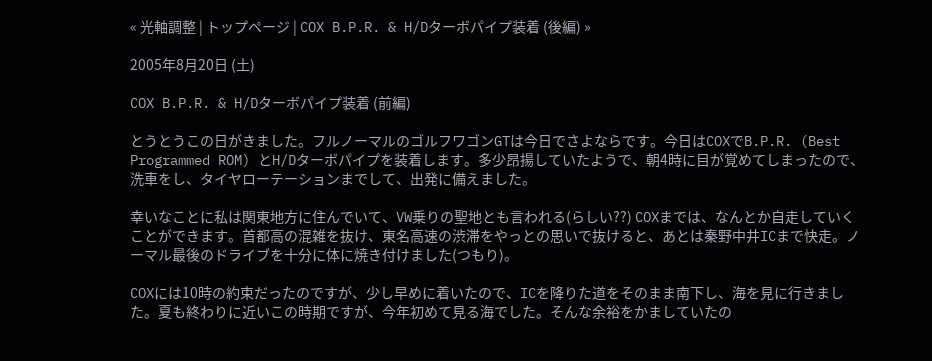« 光軸調整 | トップページ | COX B.P.R. & H/Dターボパイプ装着 (後編) »

2005年8月20日 (土)

COX B.P.R. & H/Dターボパイプ装着 (前編)

とうとうこの日がきました。フルノーマルのゴルフワゴンGTは今日でさよならです。今日はCOXでB.P.R. (Best Programmed ROM) とH/Dターボパイプを装着します。多少昂揚していたようで、朝4時に目が覚めてしまったので、洗車をし、タイヤローテーションまでして、出発に備えました。

幸いなことに私は関東地方に住んでいて、VW乗りの聖地とも言われる(らしい??) COXまでは、なんとか自走していくことができます。首都高の混雑を抜け、東名高速の渋滞をやっとの思いで抜けると、あとは秦野中井ICまで快走。ノーマル最後のドライブを十分に体に焼き付けました(つもり)。

COXには10時の約束だったのですが、少し早めに着いたので、ICを降りた道をそのまま南下し、海を見に行きました。夏も終わりに近いこの時期ですが、今年初めて見る海でした。そんな余裕をかましていたの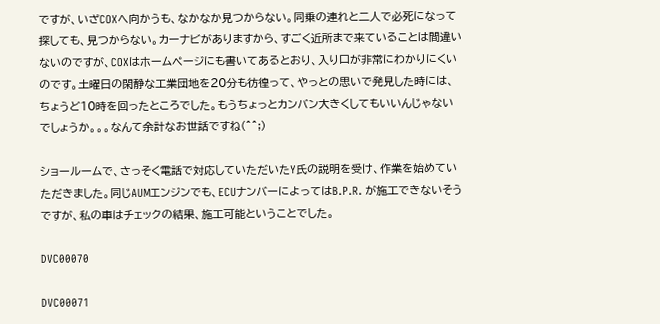ですが、いざCOXへ向かうも、なかなか見つからない。同乗の連れと二人で必死になって探しても、見つからない。カーナビがありますから、すごく近所まで来ていることは間違いないのですが、COXはホームページにも書いてあるとおり、入り口が非常にわかりにくいのです。土曜日の閑静な工業団地を20分も彷徨って、やっとの思いで発見した時には、ちょうど10時を回ったところでした。もうちょっとカンバン大きくしてもいいんじゃないでしょうか。。。なんて余計なお世話ですね(^^;)

ショールームで、さっそく電話で対応していただいたY氏の説明を受け、作業を始めていただきました。同じAUMエンジンでも、ECUナンバーによってはB.P.R. が施工できないそうですが、私の車はチェックの結果、施工可能ということでした。

DVC00070

DVC00071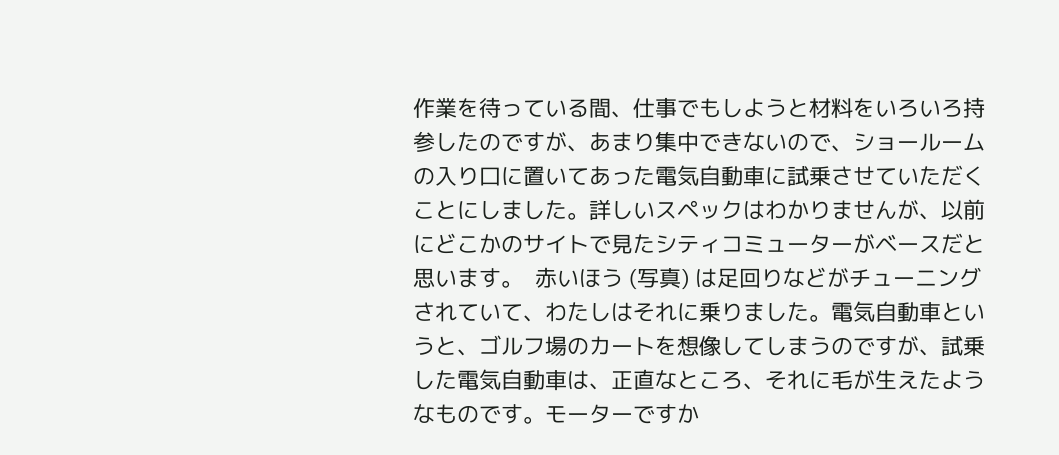作業を待っている間、仕事でもしようと材料をいろいろ持参したのですが、あまり集中できないので、ショールームの入り口に置いてあった電気自動車に試乗させていただくことにしました。詳しいスペックはわかりませんが、以前にどこかのサイトで見たシティコミューターがベースだと思います。  赤いほう (写真) は足回りなどがチューニングされていて、わたしはそれに乗りました。電気自動車というと、ゴルフ場のカートを想像してしまうのですが、試乗した電気自動車は、正直なところ、それに毛が生えたようなものです。モーターですか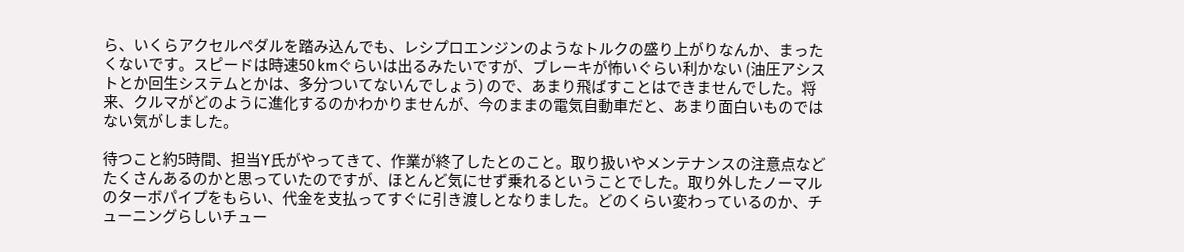ら、いくらアクセルペダルを踏み込んでも、レシプロエンジンのようなトルクの盛り上がりなんか、まったくないです。スピードは時速50 kmぐらいは出るみたいですが、ブレーキが怖いぐらい利かない (油圧アシストとか回生システムとかは、多分ついてないんでしょう) ので、あまり飛ばすことはできませんでした。将来、クルマがどのように進化するのかわかりませんが、今のままの電気自動車だと、あまり面白いものではない気がしました。

待つこと約5時間、担当Y氏がやってきて、作業が終了したとのこと。取り扱いやメンテナンスの注意点などたくさんあるのかと思っていたのですが、ほとんど気にせず乗れるということでした。取り外したノーマルのターボパイプをもらい、代金を支払ってすぐに引き渡しとなりました。どのくらい変わっているのか、チューニングらしいチュー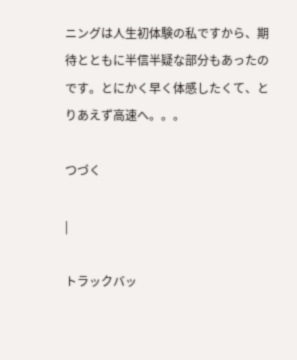ニングは人生初体験の私ですから、期待とともに半信半疑な部分もあったのです。とにかく早く体感したくて、とりあえず高速へ。。。

つづく

|

トラックバッ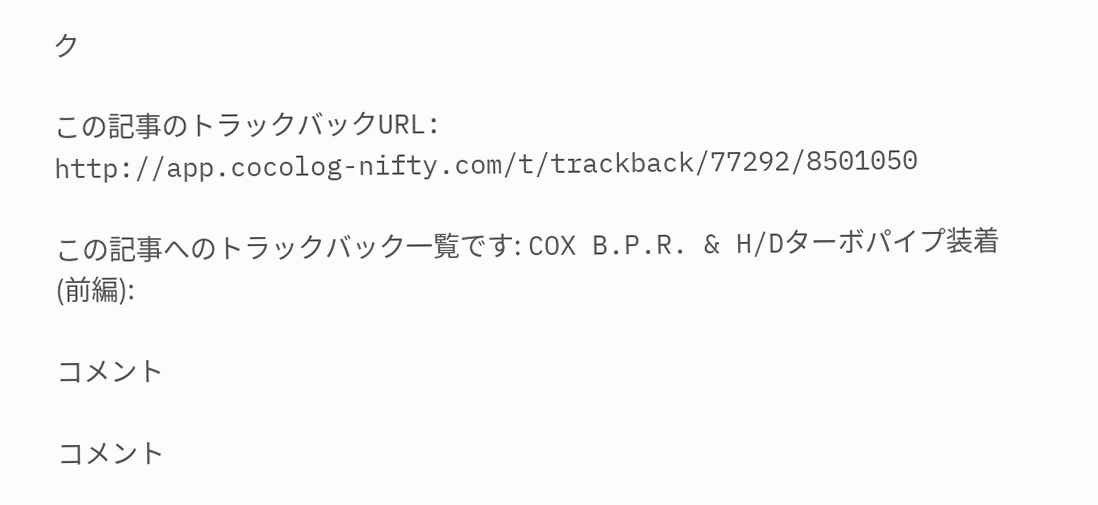ク

この記事のトラックバックURL:
http://app.cocolog-nifty.com/t/trackback/77292/8501050

この記事へのトラックバック一覧です: COX B.P.R. & H/Dターボパイプ装着 (前編):

コメント

コメント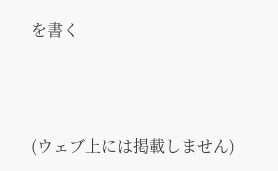を書く



(ウェブ上には掲載しません)